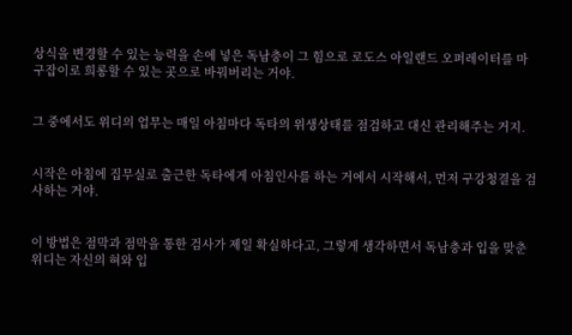상식을 변경할 수 있는 능력을 손에 넣은 독남충이 그 힘으로 로도스 아일랜드 오퍼레이터를 마구잡이로 희롱할 수 있는 곳으로 바꿔버리는 거야.


그 중에서도 위디의 업무는 매일 아침마다 독타의 위생상태를 점검하고 대신 관리해주는 거지.


시작은 아침에 집무실로 출근한 독타에게 아침인사를 하는 거에서 시작해서, 먼저 구강청결을 검사하는 거야.


이 방법은 점막과 점막을 통한 검사가 제일 확실하다고, 그렇게 생각하면서 독남충과 입을 맞춘 위디는 자신의 혀와 입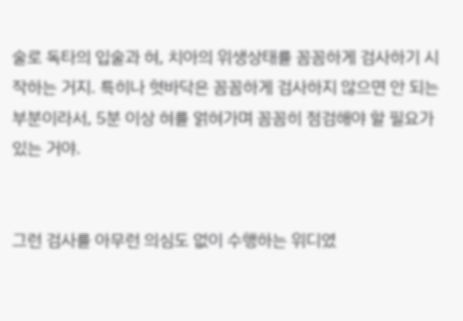술로 독타의 입술과 혀, 치아의 위생상태를 꼼꼼하게 검사하기 시작하는 거지. 특히나 혓바닥은 꼼꼼하게 검사하지 않으면 안 되는 부분이라서, 5분 이상 혀를 얽혀가며 꼼꼼히 점검해야 할 필요가 있는 거야.


그런 검사를 아무런 의심도 없이 수행하는 위디였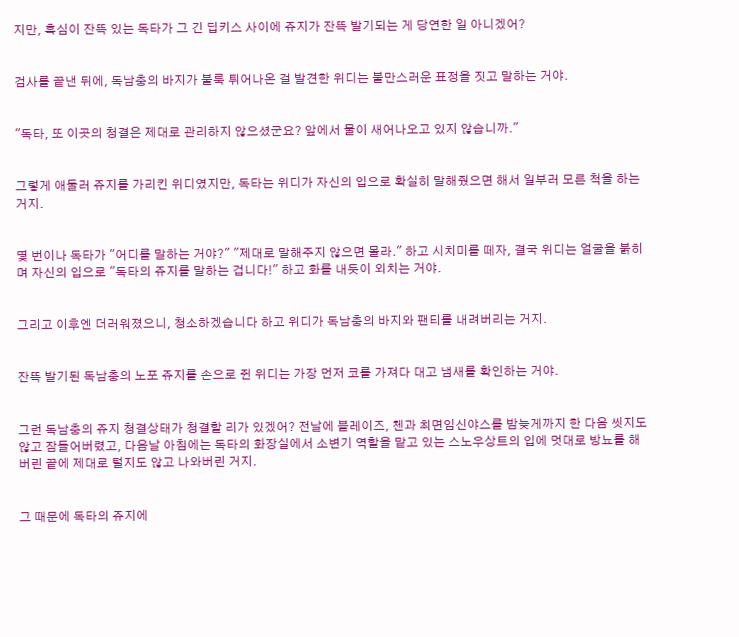지만, 흑심이 잔뜩 있는 독타가 그 긴 딥키스 사이에 쥬지가 잔뜩 발기되는 게 당연한 일 아니겠어?


검사를 끝낸 뒤에, 독남충의 바지가 불룩 튀어나온 걸 발견한 위디는 불만스러운 표정을 짓고 말하는 거야.


"독타, 또 이곳의 청결은 제대로 관리하지 않으셨군요? 앞에서 물이 새어나오고 있지 않습니까."


그렇게 애둘러 쥬지를 가리킨 위디였지만, 독타는 위디가 자신의 입으로 확실히 말해줬으면 해서 일부러 모른 척을 하는 거지.


몇 번이나 독타가 "어디를 말하는 거야?" "제대로 말해주지 않으면 몰라." 하고 시치미를 떼자, 결국 위디는 얼굴을 붉히며 자신의 입으로 "독타의 쥬지를 말하는 겁니다!" 하고 화를 내듯이 외치는 거야.


그리고 이후엔 더러워졌으니, 청소하겠습니다 하고 위디가 독남충의 바지와 팬티를 내려버리는 거지.


잔뜩 발기된 독남충의 노포 쥬지를 손으로 쥔 위디는 가장 먼저 코를 가져다 대고 냄새를 확인하는 거야.


그런 독남충의 쥬지 청결상태가 청결할 리가 있겠어? 전날에 블레이즈, 첸과 최면임신야스를 밤늦게까지 한 다음 씻지도 않고 잠들어버렸고, 다음날 아침에는 독타의 화장실에서 소변기 역할을 맡고 있는 스노우상트의 입에 멋대로 방뇨를 해버린 끝에 제대로 털지도 않고 나와버린 거지.


그 때문에 독타의 쥬지에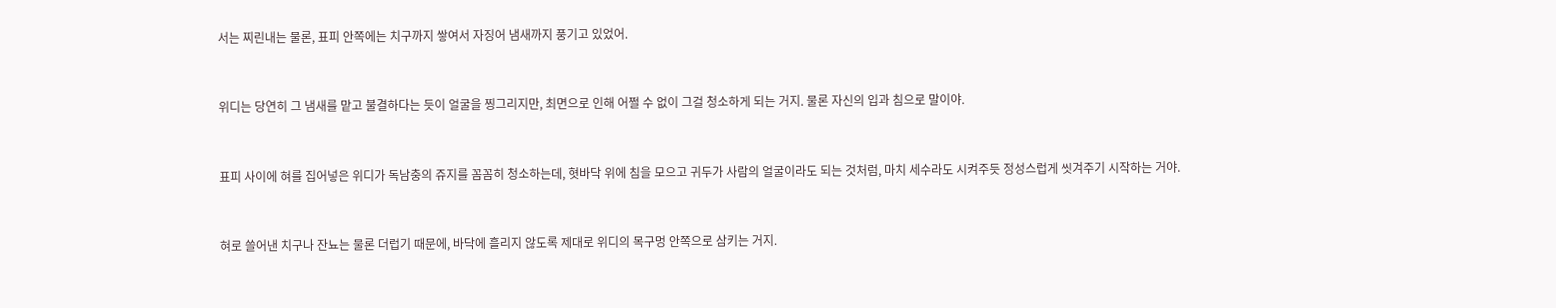서는 찌린내는 물론, 표피 안쪽에는 치구까지 쌓여서 자징어 냄새까지 풍기고 있었어.


위디는 당연히 그 냄새를 맡고 불결하다는 듯이 얼굴을 찡그리지만, 최면으로 인해 어쩔 수 없이 그걸 청소하게 되는 거지. 물론 자신의 입과 침으로 말이야.


표피 사이에 혀를 집어넣은 위디가 독남충의 쥬지를 꼼꼼히 청소하는데, 혓바닥 위에 침을 모으고 귀두가 사람의 얼굴이라도 되는 것처럼, 마치 세수라도 시켜주듯 정성스럽게 씻겨주기 시작하는 거야.


혀로 쓸어낸 치구나 잔뇨는 물론 더럽기 때문에, 바닥에 흘리지 않도록 제대로 위디의 목구멍 안쪽으로 삼키는 거지.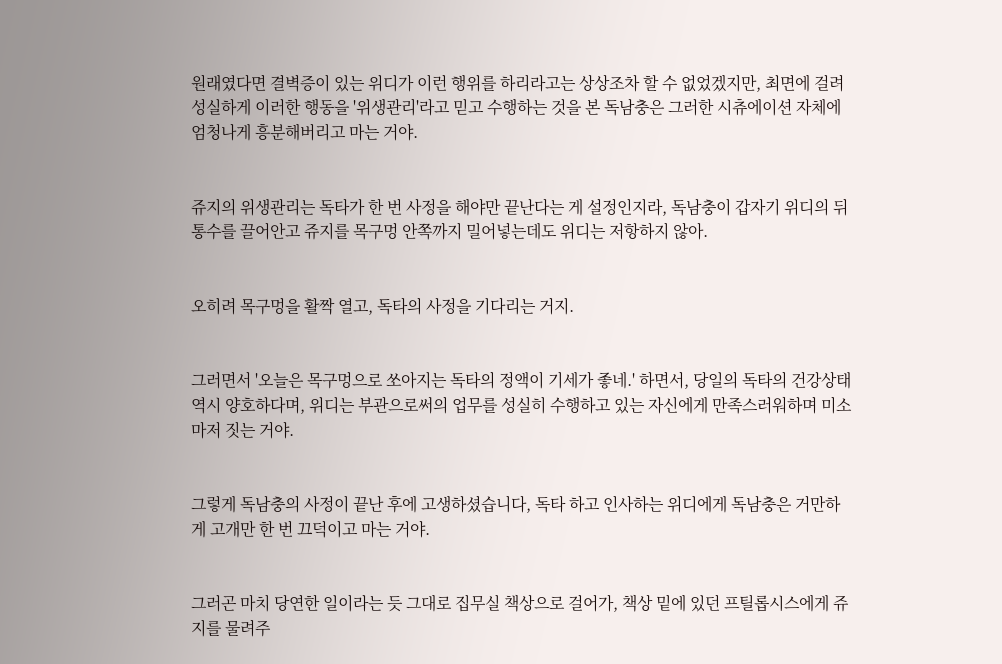원래였다면 결벽증이 있는 위디가 이런 행위를 하리라고는 상상조차 할 수 없었겠지만, 최면에 걸려 성실하게 이러한 행동을 '위생관리'라고 믿고 수행하는 것을 본 독남충은 그러한 시츄에이션 자체에 엄청나게 흥분해버리고 마는 거야.


쥬지의 위생관리는 독타가 한 번 사정을 해야만 끝난다는 게 설정인지라, 독남충이 갑자기 위디의 뒤통수를 끌어안고 쥬지를 목구멍 안쪽까지 밀어넣는데도 위디는 저항하지 않아.


오히려 목구멍을 활짝 열고, 독타의 사정을 기다리는 거지.


그러면서 '오늘은 목구멍으로 쏘아지는 독타의 정액이 기세가 좋네.' 하면서, 당일의 독타의 건강상태 역시 양호하다며, 위디는 부관으로써의 업무를 성실히 수행하고 있는 자신에게 만족스러워하며 미소마저 짓는 거야.


그렇게 독남충의 사정이 끝난 후에 고생하셨습니다, 독타 하고 인사하는 위디에게 독남충은 거만하게 고개만 한 번 끄덕이고 마는 거야.


그러곤 마치 당연한 일이라는 듯 그대로 집무실 책상으로 걸어가, 책상 밑에 있던 프틸롭시스에게 쥬지를 물려주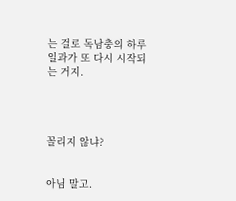는 걸로 독남충의 하루 일과가 또 다시 시작되는 거지.




꼴리지 않냐?


아님 말고.